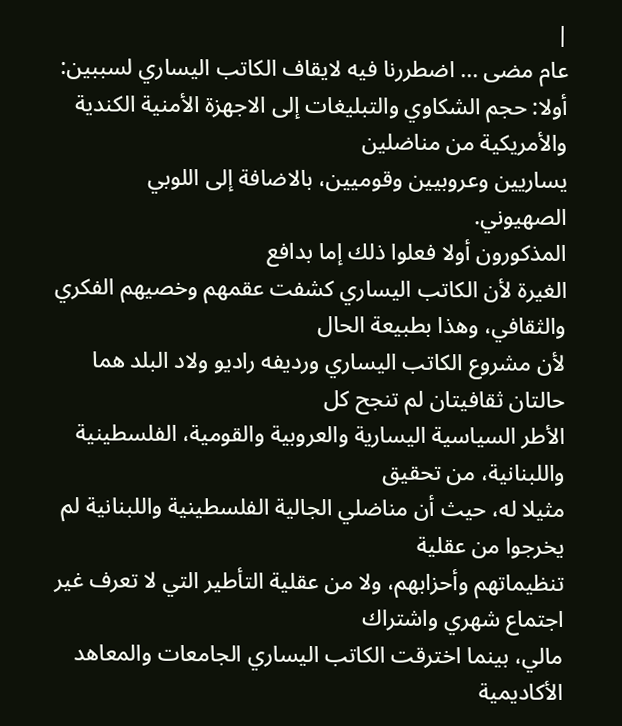|
عام مضى ... اضطررنا فيه لايقاف الكاتب اليساري لسببين:
أولا: حجم الشكاوي والتبليغات إلى الاجهزة الأمنية الكندية والأمريكية من مناضلين
يساريين وعروبيين وقوميين، بالاضافة إلى اللوبي الصهيوني.
المذكورون أولا فعلوا ذلك إما بدافع
الغيرة لأن الكاتب اليساري كشفت عقمهم وخصيهم الفكري والثقافي، وهذا بطبيعة الحال
لأن مشروع الكاتب اليساري ورديفه راديو ولاد البلد هما حالتان ثقافيتان لم تنجح كل
الأطر السياسية اليسارية والعروبية والقومية، الفلسطينية واللبنانية، من تحقيق
مثيلا له، حيث أن مناضلي الجالية الفلسطينية واللبنانية لم يخرجوا من عقلية
تنظيماتهم وأحزابهم، ولا من عقلية التأطير التي لا تعرف غير اجتماع شهري واشتراك
مالي، بينما اخترقت الكاتب اليساري الجامعات والمعاهد الأكاديمية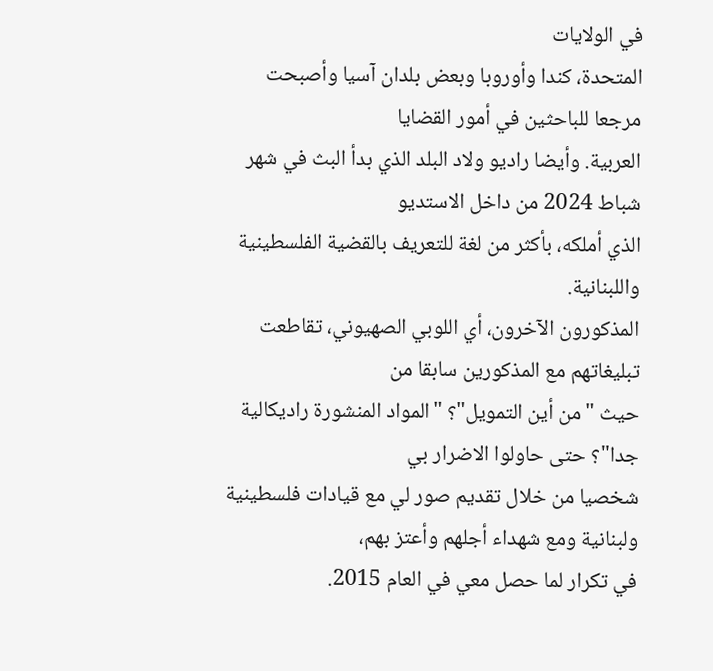في الولايات
المتحدة، كندا وأوروبا وبعض بلدان آسيا وأصبحت مرجعا للباحثين في أمور القضايا
العربية. وأيضا راديو ولاد البلد الذي بدأ البث في شهر شباط 2024 من داخل الاستديو
الذي أملكه، بأكثر من لغة للتعريف بالقضية الفلسطينية واللبنانية.
المذكورون الآخرون، أي اللوبي الصهيوني، تقاطعت تبليغاتهم مع المذكورين سابقا من
حيث "من أين التمويل"؟ "المواد المنشورة راديكالية جدا"؟ حتى حاولوا الاضرار بي
شخصيا من خلال تقديم صور لي مع قيادات فلسطينية ولبنانية ومع شهداء أجلهم وأعتز بهم،
في تكرار لما حصل معي في العام 2015.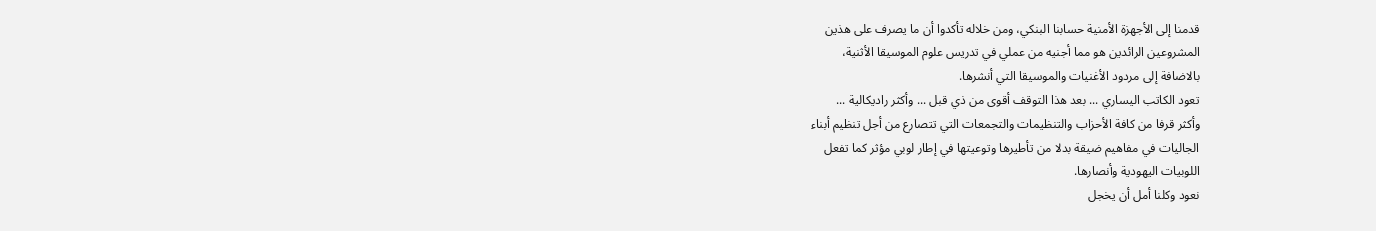قدمنا إلى الأجهزة الأمنية حسابنا البنكي، ومن خلاله تأكدوا أن ما يصرف على هذين
المشروعين الرائدين هو مما أجنيه من عملي في تدريس علوم الموسيقا الأثنية،
بالاضافة إلى مردود الأغنيات والموسيقا التي أنشرها.
تعود الكاتب اليساري ... بعد هذا التوقف أقوى من ذي قبل ... وأكثر راديكالية ...
وأكثر قرفا من كافة الأحزاب والتنظيمات والتجمعات التي تتصارع من أجل تنظيم أبناء
الجاليات في مفاهيم ضيقة بدلا من تأطيرها وتوعيتها في إطار لوبي مؤثر كما تفعل
اللوبيات اليهودية وأنصارها.
نعود وكلنا أمل أن يخجل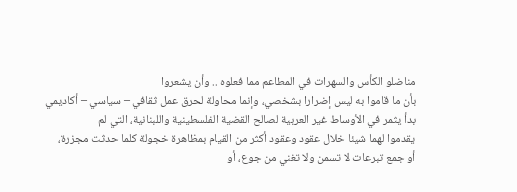مناضلو الكأس والسهرات في المطاعم مما فعلوه .. وأن يشعروا
بأن ما قاموا به ليس إضرارا بشخصي، وإنما محاولة لحرق عمل ثقافي – سياسي – أكاديمي
بدأ يثمر في الأوساط غير العربية لصالح القضية الفلسطينية واللبنانية، التي لم
يقدموا لهما شيئا خلال عقود وعقود أكثر من القيام بمظاهرة خجولة كلما حدثت مجزرة،
أو جمع تبرعات لا تسمن ولا تغني من جوع، أو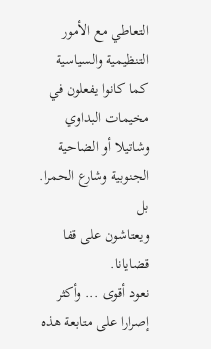التعاطي مع الأمور التنظيمية والسياسية
كما كانوا يفعلون في مخيمات البداوي وشاتيلا أو الضاحية الجنوبية وشارع الحمرا. بل
ويعتاشون على قفا قضايانا.
نعود أقوى ... وأكثر إصرارا على متابعة هذه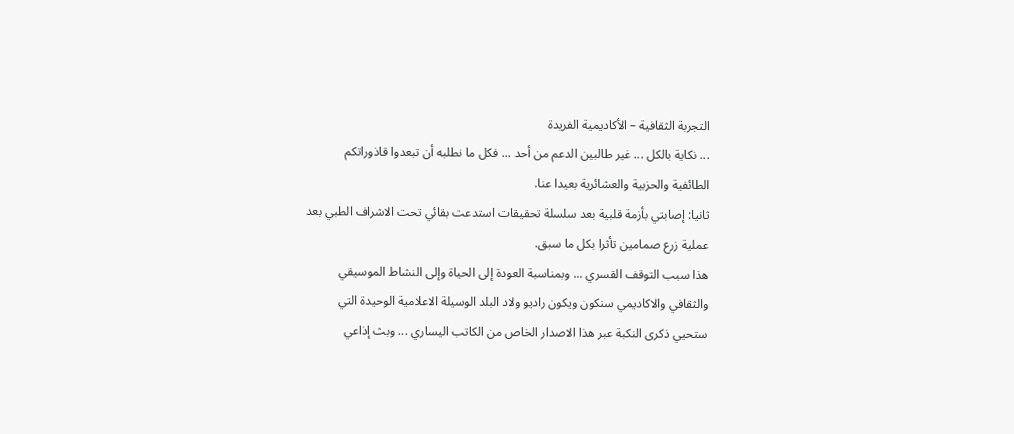التجربة الثقافية – الأكاديمية الفريدة
... نكاية بالكل ... غير طالبين الدعم من أحد ... فكل ما نطلبه أن تبعدوا قاذوراتكم
الطائفية والحزبية والعشائرية بعيدا عنا.
ثانيا: إصابتي بأزمة قلبية بعد سلسلة تحقيقات استدعت بقائي تحت الاشراف الطبي بعد
عملية زرع صمامين تأثرا بكل ما سبق.
هذا سبب التوقف القسري ... وبمناسبة العودة إلى الحياة وإلى النشاط الموسيقي
والثقافي والاكاديمي سنكون ويكون راديو ولاد البلد الوسيلة الاعلامية الوحيدة التي
ستحيي ذكرى النكبة عبر هذا الاصدار الخاص من الكاتب اليساري ... وبث إذاعي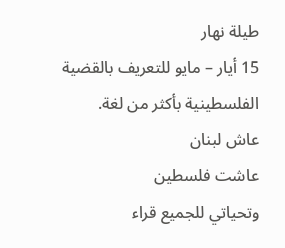طيلة نهار
15 أيار – مايو للتعريف بالقضية الفلسطينية بأكثر من لغة.
عاش لبنان
عاشت فلسطين
وتحياتي للجميع قراء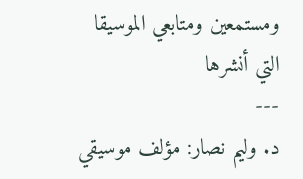ومستمعين ومتابعي الموسيقا التي أنشرها
---
د. وليم نصار: مؤلف موسيقي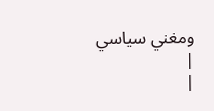ومغني سياسي
|
|